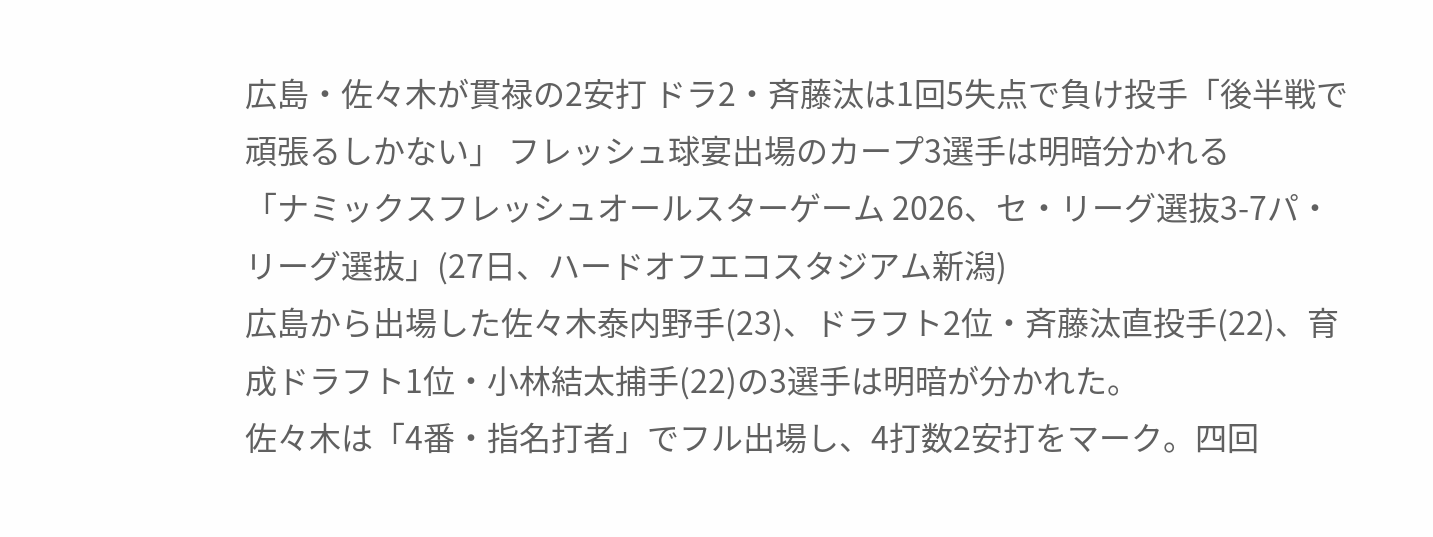広島・佐々木が貫禄の2安打 ドラ2・斉藤汰は1回5失点で負け投手「後半戦で頑張るしかない」 フレッシュ球宴出場のカープ3選手は明暗分かれる
「ナミックスフレッシュオールスターゲーム 2026、セ・リーグ選抜3-7パ・リーグ選抜」(27日、ハードオフエコスタジアム新潟)
広島から出場した佐々木泰内野手(23)、ドラフト2位・斉藤汰直投手(22)、育成ドラフト1位・小林結太捕手(22)の3選手は明暗が分かれた。
佐々木は「4番・指名打者」でフル出場し、4打数2安打をマーク。四回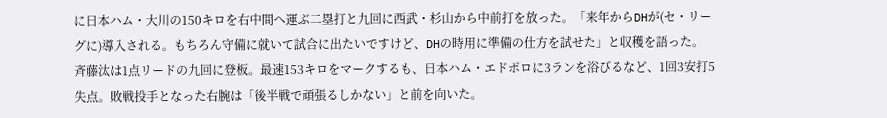に日本ハム・大川の150キロを右中間へ運ぶ二塁打と九回に西武・杉山から中前打を放った。「来年からDHが(セ・リーグに)導入される。もちろん守備に就いて試合に出たいですけど、DHの時用に準備の仕方を試せた」と収穫を語った。
斉藤汰は1点リードの九回に登板。最速153キロをマークするも、日本ハム・エドポロに3ランを浴びるなど、1回3安打5失点。敗戦投手となった右腕は「後半戦で頑張るしかない」と前を向いた。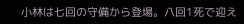小林は七回の守備から登場。八回1死で迎え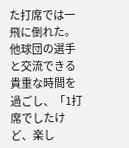た打席では一飛に倒れた。他球団の選手と交流できる貴重な時間を過ごし、「1打席でしたけど、楽し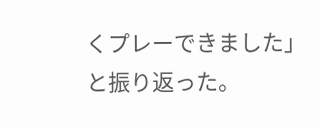くプレーできました」と振り返った。